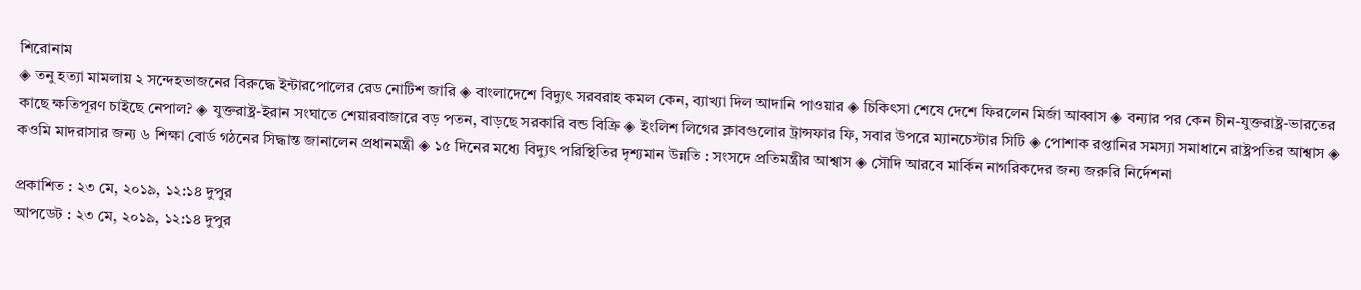শিরোনাম
◈ তনু হত্যা মামলায় ২ সন্দেহভাজনের বিরুদ্ধে ইন্টারপোলের রেড নোটিশ জারি ◈ বাংলাদেশে বিদ্যুৎ সরবরাহ কমল কেন, ব্যাখ্যা দিল আদানি পাওয়ার ◈ চিকিৎসা শেষে দেশে ফিরলেন মির্জা আব্বাস ◈ বন্যার পর কেন চীন-যুক্তরাষ্ট্র-ভারতের কাছে ক্ষতিপূরণ চাইছে নেপাল? ◈ যুক্তরাষ্ট্র-ইরান সংঘাতে শেয়ারবাজারে বড় পতন, বাড়ছে সরকারি বন্ড বিক্রি ◈ ইং‌লিশ লিগের ক্লাবগুলোর ট্রান্সফার ফি, সবার উপ‌রে ম‌্যানচেস্টার সি‌টি ◈ পোশাক রপ্তানির সমস্যা সমাধানে রাষ্ট্রপতির আশ্বাস ◈ কওমি মাদরাসার জন্য ৬ শিক্ষা বোর্ড গঠনের সিদ্ধান্ত জানালেন প্রধানমন্ত্রী ◈ ১৫ দিনের মধ্যে বিদ্যুৎ পরিস্থিতির দৃশ্যমান উন্নতি : সংসদে প্রতিমন্ত্রীর আশ্বাস ◈ সৌদি আরবে মার্কিন নাগরিকদের জন্য জরুরি নির্দেশনা

প্রকাশিত : ২৩ মে, ২০১৯, ১২:১৪ দুপুর
আপডেট : ২৩ মে, ২০১৯, ১২:১৪ দুপুর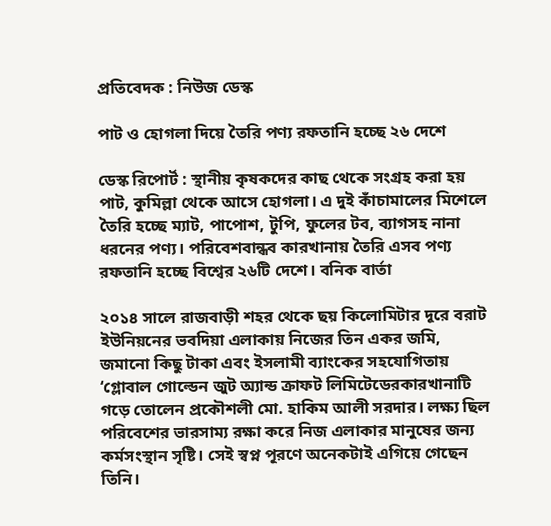প্রতিবেদক : নিউজ ডেস্ক

পাট ও হোগলা দিয়ে তৈরি পণ্য রফতানি হচ্ছে ২৬ দেশে

ডেস্ক রিপোর্ট : স্থানীয় কৃষকদের কাছ থেকে সংগ্রহ করা হয় পাট, কুমিল্লা থেকে আসে হোগলা। এ দুই কাঁচামালের মিশেলে তৈরি হচ্ছে ম্যাট, পাপোশ, টুপি, ফুলের টব, ব্যাগসহ নানা ধরনের পণ্য। পরিবেশবান্ধব কারখানায় তৈরি এসব পণ্য রফতানি হচ্ছে বিশ্বের ২৬টি দেশে। বনিক বার্তা

২০১৪ সালে রাজবাড়ী শহর থেকে ছয় কিলোমিটার দূরে বরাট ইউনিয়নের ভবদিয়া এলাকায় নিজের তিন একর জমি, জমানো কিছু টাকা এবং ইসলামী ব্যাংকের সহযোগিতায় ‘গ্লোবাল গোল্ডেন জুট অ্যান্ড ক্রাফট লিমিটেডেরকারখানাটি গড়ে তোলেন প্রকৌশলী মো. হাকিম আলী সরদার। লক্ষ্য ছিল পরিবেশের ভারসাম্য রক্ষা করে নিজ এলাকার মানুষের জন্য কর্মসংস্থান সৃষ্টি। সেই স্বপ্ন পূরণে অনেকটাই এগিয়ে গেছেন তিনি।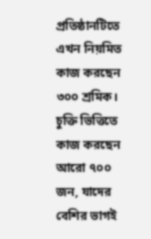প্রতিষ্ঠানটিতে এখন নিয়মিত কাজ করছেন ৩০০ শ্রমিক। চুক্তি ভিত্তিতে কাজ করছেন আরো ৭০০ জন, যাদের বেশির ভাগই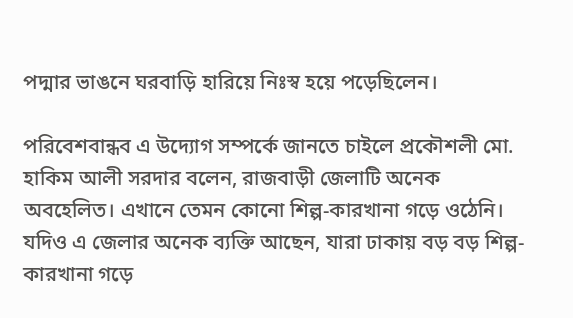পদ্মার ভাঙনে ঘরবাড়ি হারিয়ে নিঃস্ব হয়ে পড়েছিলেন।

পরিবেশবান্ধব এ উদ্যোগ সম্পর্কে জানতে চাইলে প্রকৌশলী মো. হাকিম আলী সরদার বলেন, রাজবাড়ী জেলাটি অনেক অবহেলিত। এখানে তেমন কোনো শিল্প-কারখানা গড়ে ওঠেনি। যদিও এ জেলার অনেক ব্যক্তি আছেন, যারা ঢাকায় বড় বড় শিল্প-কারখানা গড়ে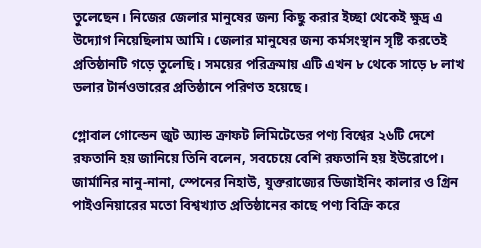তুলেছেন। নিজের জেলার মানুষের জন্য কিছু করার ইচ্ছা থেকেই ক্ষুদ্র এ উদ্যোগ নিয়েছিলাম আমি। জেলার মানুষের জন্য কর্মসংস্থান সৃষ্টি করতেই প্রতিষ্ঠানটি গড়ে তুলেছি। সময়ের পরিক্রমায় এটি এখন ৮ থেকে সাড়ে ৮ লাখ ডলার টার্নওভারের প্রতিষ্ঠানে পরিণত হয়েছে।

গ্লোবাল গোল্ডেন জুট অ্যান্ড ক্রাফট লিমিটেডের পণ্য বিশ্বের ২৬টি দেশে রফতানি হয় জানিয়ে তিনি বলেন, সবচেয়ে বেশি রফতানি হয় ইউরোপে। জার্মানির নানু-নানা, স্পেনের নিহাউ, যুক্তরাজ্যের ডিজাইনিং কালার ও গ্রিন পাইওনিয়ারের মতো বিশ্বখ্যাত প্রতিষ্ঠানের কাছে পণ্য বিক্রি করে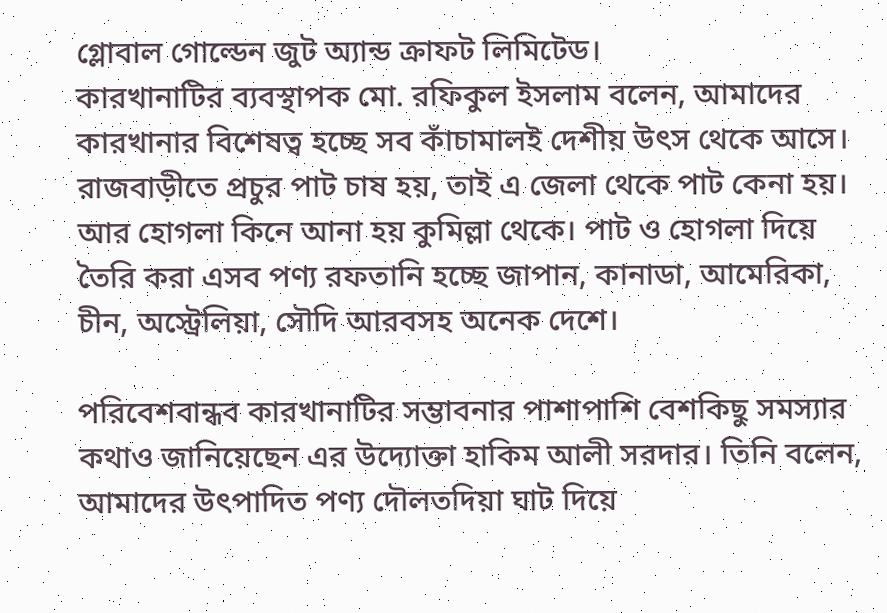গ্লোবাল গোল্ডেন জুট অ্যান্ড ক্রাফট লিমিটেড।
কারখানাটির ব্যবস্থাপক মো. রফিকুল ইসলাম বলেন, আমাদের কারখানার বিশেষত্ব হচ্ছে সব কাঁচামালই দেশীয় উৎস থেকে আসে।
রাজবাড়ীতে প্রচুর পাট চাষ হয়, তাই এ জেলা থেকে পাট কেনা হয়। আর হোগলা কিনে আনা হয় কুমিল্লা থেকে। পাট ও হোগলা দিয়ে তৈরি করা এসব পণ্য রফতানি হচ্ছে জাপান, কানাডা, আমেরিকা, চীন, অস্ট্রেলিয়া, সৌদি আরবসহ অনেক দেশে।

পরিবেশবান্ধব কারখানাটির সম্ভাবনার পাশাপাশি বেশকিছু সমস্যার কথাও জানিয়েছেন এর উদ্যোক্তা হাকিম আলী সরদার। তিনি বলেন, আমাদের উৎপাদিত পণ্য দৌলতদিয়া ঘাট দিয়ে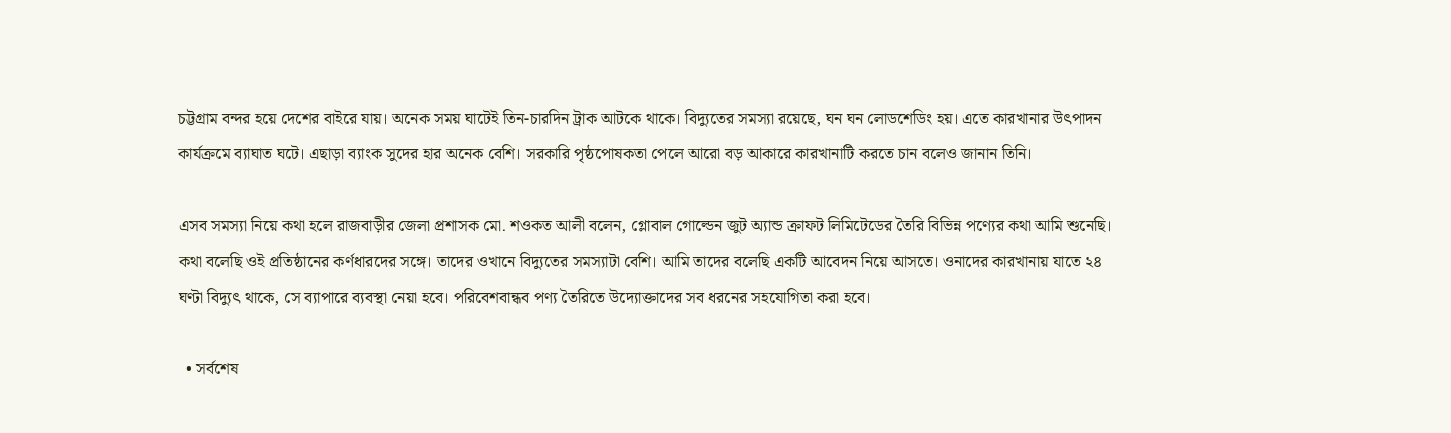চট্টগ্রাম বন্দর হয়ে দেশের বাইরে যায়। অনেক সময় ঘাটেই তিন-চারদিন ট্রাক আটকে থাকে। বিদ্যুতের সমস্যা রয়েছে, ঘন ঘন লোডশেডিং হয়। এতে কারখানার উৎপাদন কার্যক্রমে ব্যাঘাত ঘটে। এছাড়া ব্যাংক সুদের হার অনেক বেশি। সরকারি পৃষ্ঠপোষকতা পেলে আরো বড় আকারে কারখানাটি করতে চান বলেও জানান তিনি।

এসব সমস্যা নিয়ে কথা হলে রাজবাড়ীর জেলা প্রশাসক মো. শওকত আলী বলেন, গ্লোবাল গোল্ডেন জুট অ্যান্ড ক্রাফট লিমিটেডের তৈরি বিভিন্ন পণ্যের কথা আমি শুনেছি। কথা বলেছি ওই প্রতিষ্ঠানের কর্ণধারদের সঙ্গে। তাদের ওখানে বিদ্যুতের সমস্যাটা বেশি। আমি তাদের বলেছি একটি আবেদন নিয়ে আসতে। ওনাদের কারখানায় যাতে ২৪ ঘণ্টা বিদ্যুৎ থাকে, সে ব্যাপারে ব্যবস্থা নেয়া হবে। পরিবেশবান্ধব পণ্য তৈরিতে উদ্যোক্তাদের সব ধরনের সহযোগিতা করা হবে।

  • সর্বশেষ